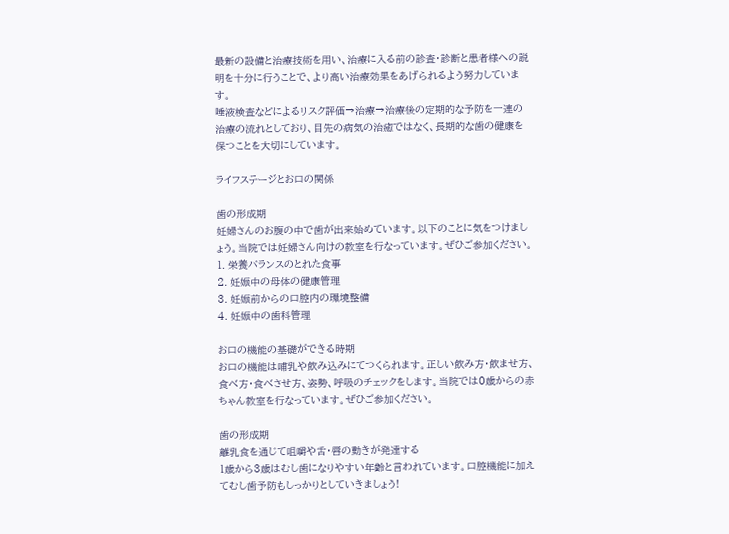最新の設備と治療技術を用い、治療に入る前の診査・診断と患者様への説明を十分に行うことで、より高い治療効果をあげられるよう努力しています。
唾液検査などによるリスク評価→治療→治療後の定期的な予防を一連の治療の流れとしており、目先の病気の治癒ではなく、長期的な歯の健康を保つことを大切にしています。

ライフステージとお口の関係

歯の形成期
妊婦さんのお腹の中で歯が出来始めています。以下のことに気をつけましょう。当院では妊婦さん向けの教室を行なっています。ぜひご参加ください。
1. 栄養バランスのとれた食事
2. 妊娠中の母体の健康管理
3. 妊娠前からの口腔内の環境整備
4. 妊娠中の歯科管理

お口の機能の基礎ができる時期
お口の機能は哺乳や飲み込みにてつくられます。正しい飲み方・飲ませ方、食べ方・食べさせ方、姿勢、呼吸のチェックをします。当院では0歳からの赤ちゃん教室を行なっています。ぜひご参加ください。

歯の形成期
離乳食を通じて咀嚼や舌・唇の動きが発達する
1歳から3歳はむし歯になりやすい年齢と言われています。口腔機能に加えてむし歯予防もしっかりとしていきましょう!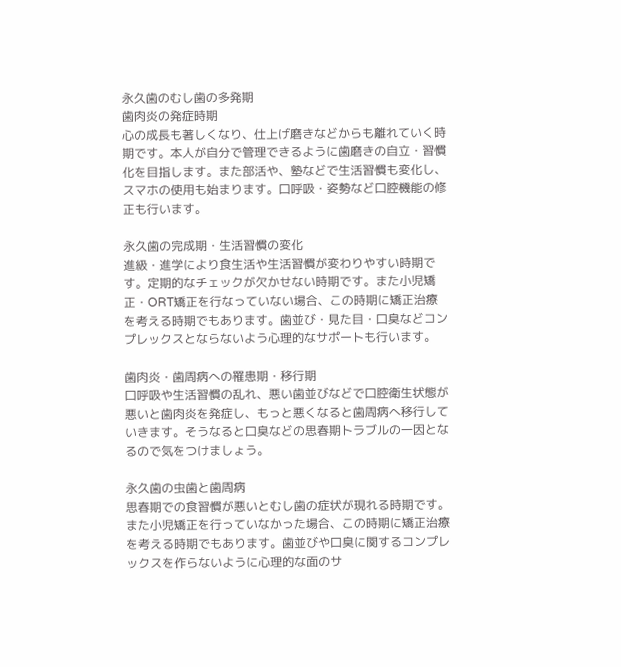永久歯のむし歯の多発期
歯肉炎の発症時期
心の成長も著しくなり、仕上げ磨きなどからも離れていく時期です。本人が自分で管理できるように歯磨きの自立・習慣化を目指します。また部活や、塾などで生活習慣も変化し、スマホの使用も始まります。口呼吸・姿勢など口腔機能の修正も行います。

永久歯の完成期・生活習慣の変化
進級・進学により食生活や生活習慣が変わりやすい時期です。定期的なチェックが欠かせない時期です。また小児矯正・ORT矯正を行なっていない場合、この時期に矯正治療を考える時期でもあります。歯並び・見た目・口臭などコンプレックスとならないよう心理的なサポートも行います。

歯肉炎・歯周病への罹患期・移行期
口呼吸や生活習慣の乱れ、悪い歯並びなどで口腔衛生状態が悪いと歯肉炎を発症し、もっと悪くなると歯周病へ移行していきます。そうなると口臭などの思春期トラブルの一因となるので気をつけましょう。

永久歯の虫歯と歯周病
思春期での食習慣が悪いとむし歯の症状が現れる時期です。また小児矯正を行っていなかった場合、この時期に矯正治療を考える時期でもあります。歯並びや口臭に関するコンプレックスを作らないように心理的な面のサ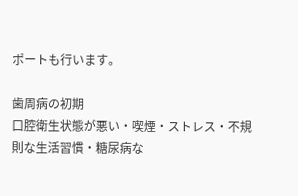ポートも行います。

歯周病の初期
口腔衛生状態が悪い・喫煙・ストレス・不規則な生活習慣・糖尿病な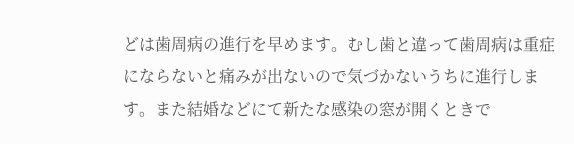どは歯周病の進行を早めます。むし歯と違って歯周病は重症にならないと痛みが出ないので気づかないうちに進行します。また結婚などにて新たな感染の窓が開くときで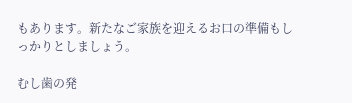もあります。新たなご家族を迎えるお口の準備もしっかりとしましょう。

むし歯の発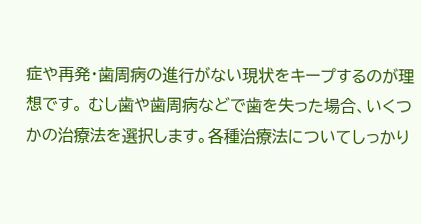症や再発・歯周病の進行がない現状をキープするのが理想です。 むし歯や歯周病などで歯を失った場合、いくつかの治療法を選択します。各種治療法についてしっかり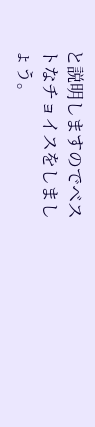と説明しますのでベストなチョイスをしましょう。